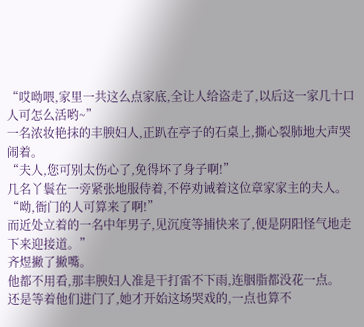“哎呦喂,家里一共这么点家底,全让人给盗走了,以后这一家几十口人可怎么活哟~”
一名浓妆艳抹的丰腴妇人,正趴在亭子的石桌上,撕心裂肺地大声哭闹着。
“夫人,您可别太伤心了,免得坏了身子啊!”
几名丫鬟在一旁紧张地服侍着,不停劝诫着这位章家家主的夫人。
“呦,衙门的人可算来了啊!”
而近处立着的一名中年男子,见沉度等捕快来了,便是阴阳怪气地走下来迎接道。”
齐煜撇了撇嘴。
他都不用看,那丰腴妇人准是干打雷不下雨,连胭脂都没花一点。
还是等着他们进门了,她才开始这场哭戏的,一点也算不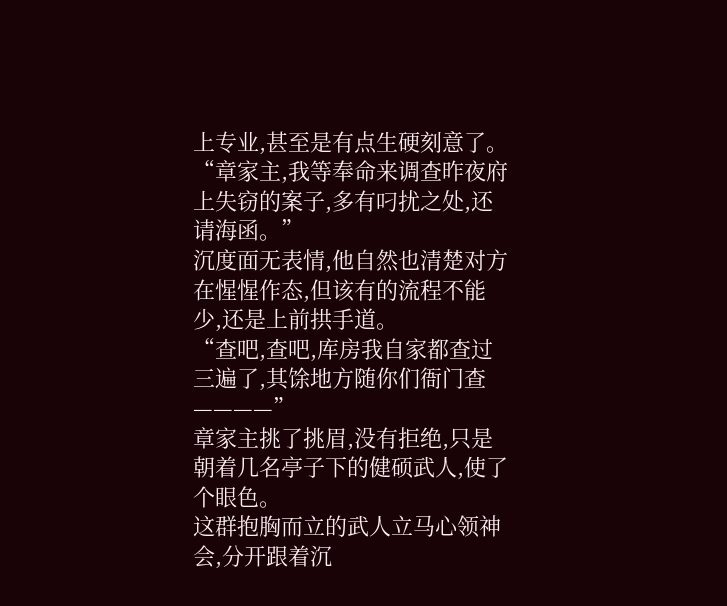上专业,甚至是有点生硬刻意了。
“章家主,我等奉命来调查昨夜府上失窃的案子,多有叼扰之处,还请海函。”
沉度面无表情,他自然也清楚对方在惺惺作态,但该有的流程不能少,还是上前拱手道。
“查吧,查吧,库房我自家都查过三遍了,其馀地方随你们衙门查————”
章家主挑了挑眉,没有拒绝,只是朝着几名亭子下的健硕武人,使了个眼色。
这群抱胸而立的武人立马心领神会,分开跟着沉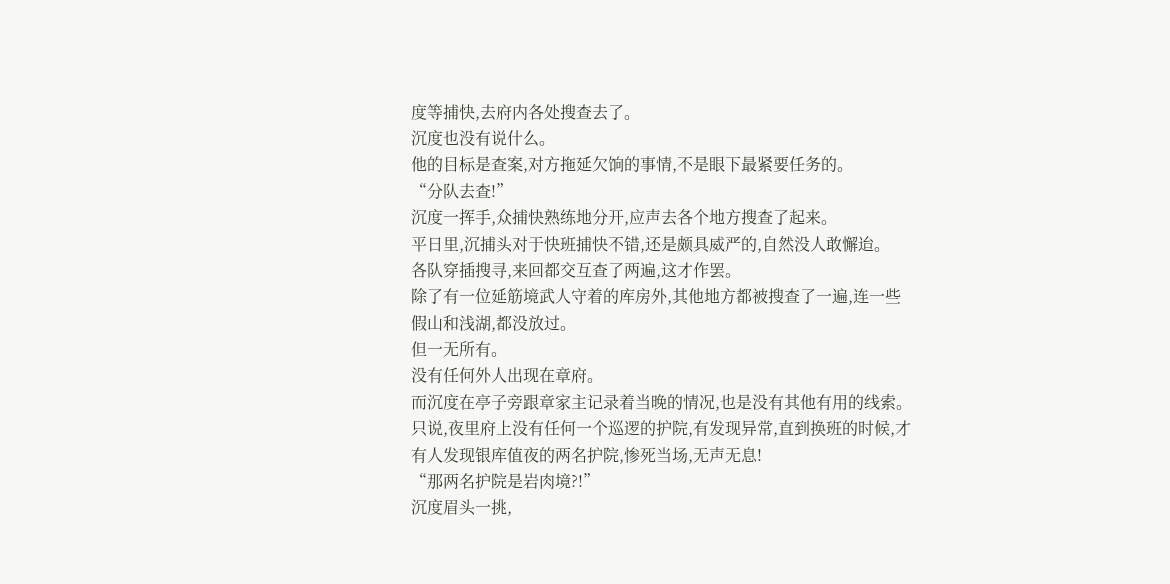度等捕快,去府内各处搜查去了。
沉度也没有说什么。
他的目标是查案,对方拖延欠饷的事情,不是眼下最紧要任务的。
“分队去查!”
沉度一挥手,众捕快熟练地分开,应声去各个地方搜查了起来。
平日里,沉捕头对于快班捕快不错,还是颇具威严的,自然没人敢懈迨。
各队穿插搜寻,来回都交互查了两遍,这才作罢。
除了有一位延筋境武人守着的库房外,其他地方都被搜查了一遍,连一些假山和浅湖,都没放过。
但一无所有。
没有任何外人出现在章府。
而沉度在亭子旁跟章家主记录着当晚的情况,也是没有其他有用的线索。
只说,夜里府上没有任何一个巡逻的护院,有发现异常,直到换班的时候,才有人发现银库值夜的两名护院,惨死当场,无声无息!
“那两名护院是岩肉境?!”
沉度眉头一挑,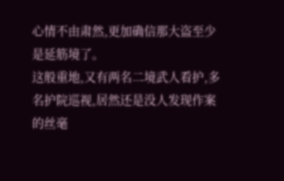心情不由肃然,更加确信那大盗至少是延筋境了。
这般重地,又有两名二境武人看护,多名护院巡视,居然还是没人发现作案的丝毫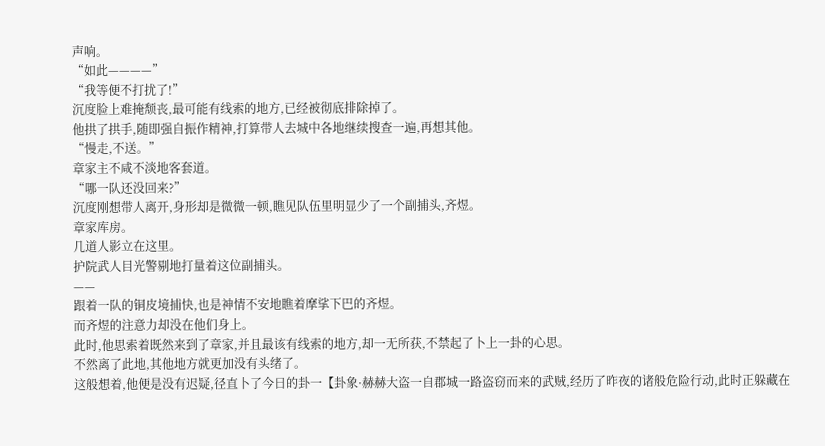声响。
“如此————”
“我等便不打扰了!”
沉度脸上难掩颓丧,最可能有线索的地方,已经被彻底排除掉了。
他拱了拱手,随即强自振作精神,打算带人去城中各地继续搜查一遍,再想其他。
“慢走,不送。”
章家主不咸不淡地客套道。
“哪一队还没回来?”
沉度刚想带人离开,身形却是微微一顿,瞧见队伍里明显少了一个副捕头,齐煜。
章家库房。
几道人影立在这里。
护院武人目光警剔地打量着这位副捕头。
——
跟着一队的铜皮境捕快,也是神情不安地瞧着摩挲下巴的齐煜。
而齐煜的注意力却没在他们身上。
此时,他思索着既然来到了章家,并且最该有线索的地方,却一无所获,不禁起了卜上一卦的心思。
不然离了此地,其他地方就更加没有头绪了。
这般想着,他便是没有迟疑,径直卜了今日的卦一【卦象·赫赫大盗一自郡城一路盗窃而来的武贼,经历了昨夜的诸般危险行动,此时正躲藏在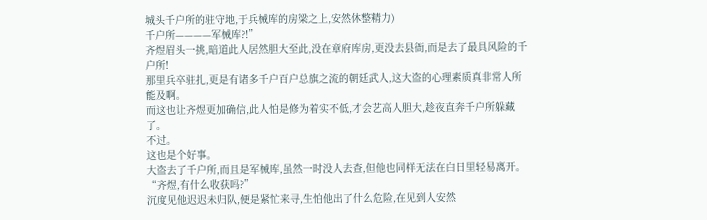城头千户所的驻守地,于兵械库的房梁之上,安然休整精力)
千户所————军械库?!”
齐煜眉头一挑,暗道此人居然胆大至此,没在章府库房,更没去县衙,而是去了最具风险的千户所!
那里兵卒驻扎,更是有诸多千户百户总旗之流的朝廷武人,这大盗的心理素质真非常人所能及啊。
而这也让齐煜更加确信,此人怕是修为着实不低,才会艺高人胆大,趁夜直奔千户所躲藏了。
不过。
这也是个好事。
大盗去了千户所,而且是军械库,虽然一时没人去查,但他也同样无法在白日里轻易离开。
“齐煜,有什么收获吗?”
沉度见他迟迟未归队,便是紧忙来寻,生怕他出了什么危险,在见到人安然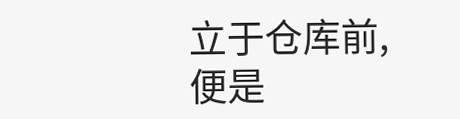立于仓库前,便是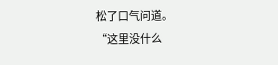松了口气问道。
“这里没什么